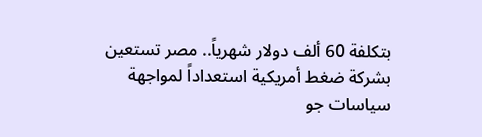بتكلفة 60 ألف دولار شهرياً.. مصر تستعين بشركة ضغط أمريكية استعداداً لمواجهة سياسات جو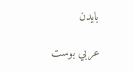بايدن

عربي بوست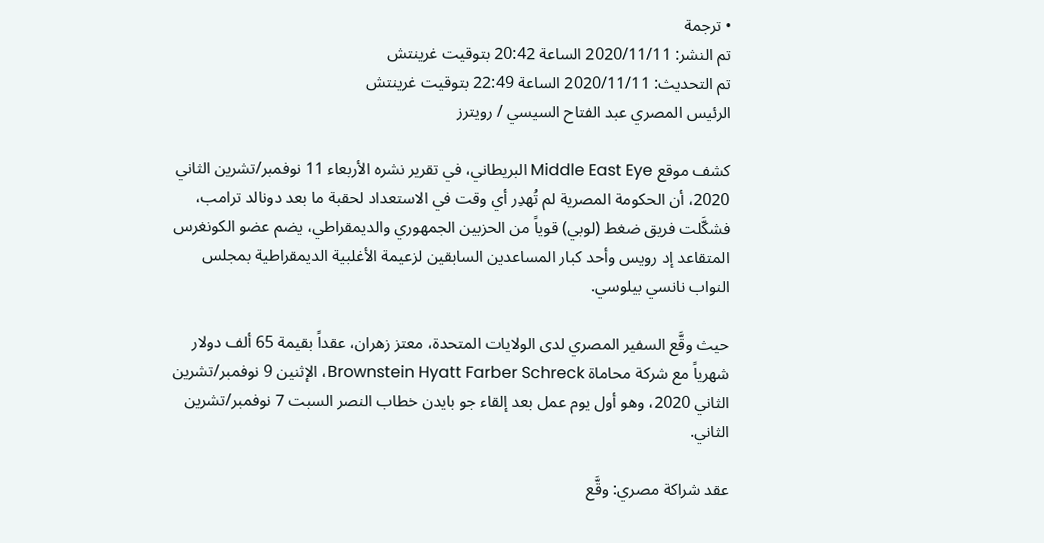• ترجمة
تم النشر: 2020/11/11 الساعة 20:42 بتوقيت غرينتش
تم التحديث: 2020/11/11 الساعة 22:49 بتوقيت غرينتش
الرئيس المصري عبد الفتاح السيسي / رويترز

كشف موقع Middle East Eye البريطاني، في تقرير نشره الأربعاء 11 نوفمبر/تشرين الثاني 2020، أن الحكومة المصرية لم تُهدِر أي وقت في الاستعداد لحقبة ما بعد دونالد ترامب، فشكَّلت فريق ضغط (لوبي) قوياً من الحزبين الجمهوري والديمقراطي، يضم عضو الكونغرس المتقاعد إد رويس وأحد كبار المساعدين السابقين لزعيمة الأغلبية الديمقراطية بمجلس النواب نانسي بيلوسي.

حيث وقَّع السفير المصري لدى الولايات المتحدة، معتز زهران، عقداً بقيمة 65 ألف دولار شهرياً مع شركة محاماة Brownstein Hyatt Farber Schreck، الإثنين 9 نوفمبر/تشرين الثاني 2020، وهو أول يوم عمل بعد إلقاء جو بايدن خطاب النصر السبت 7 نوفمبر/تشرين الثاني.

عقد شراكة مصري: وقَّع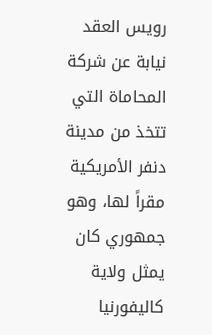رويس العقد نيابة عن شركة المحاماة التي تتخذ من مدينة دنفر الأمريكية مقراً لها، وهو جمهوري كان يمثل ولاية كاليفورنيا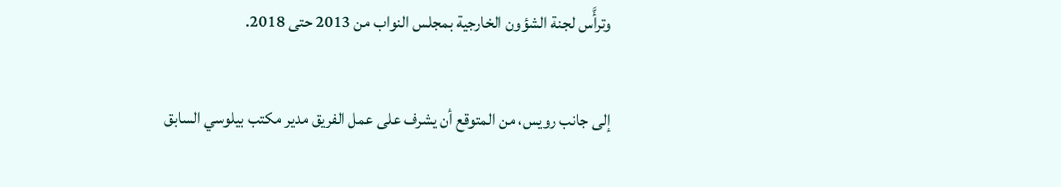وترأَّس لجنة الشؤون الخارجية بمجلس النواب من 2013 حتى 2018.

إلى جانب رويس، من المتوقع أن يشرف على عمل الفريق مدير مكتب بيلوسي السابق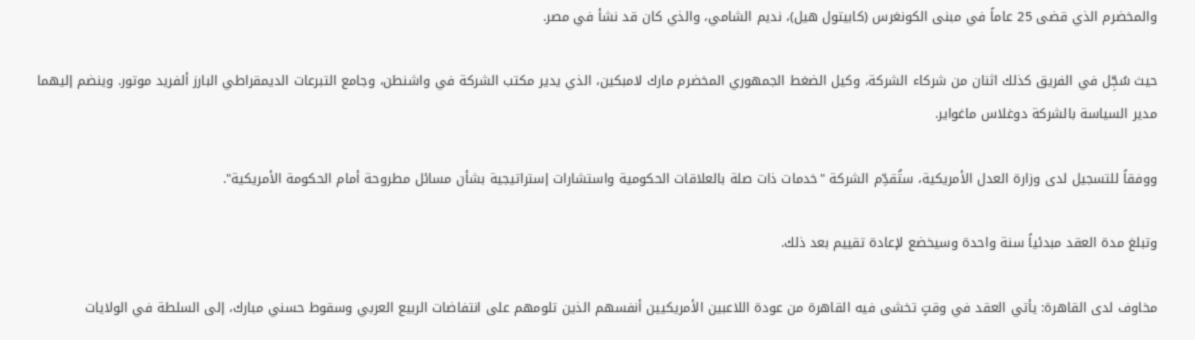والمخضرم الذي قضى 25 عاماً في مبنى الكونغرس (كابيتول هيل)، نديم الشامي، والذي كان قد نشأ في مصر.

حيث سُجِّل في الفريق كذلك اثنان من شركاء الشركة، وكيل الضغط الجمهوري المخضرم مارك لامبكين، الذي يدير مكتب الشركة في واشنطن، وجامع التبرعات الديمقراطي البارز ألفريد موتور. وينضم إليهما مدير السياسة بالشركة دوغلاس ماغواير.

ووفقاً للتسجيل لدى وزارة العدل الأمريكية، ستُقدِّم الشركة "خدمات ذات صلة بالعلاقات الحكومية واستشارات إستراتيجية بشأن مسائل مطروحة أمام الحكومة الأمريكية".

وتبلغ مدة العقد مبدئياً سنة واحدة وسيخضع لإعادة تقييم بعد ذلك.

مخاوف لدى القاهرة: يأتي العقد في وقتٍ تخشى فيه القاهرة من عودة اللاعبين الأمريكيين أنفسهم الذين تلومهم على انتفاضات الربيع العربي وسقوط حسني مبارك، إلى السلطة في الولايات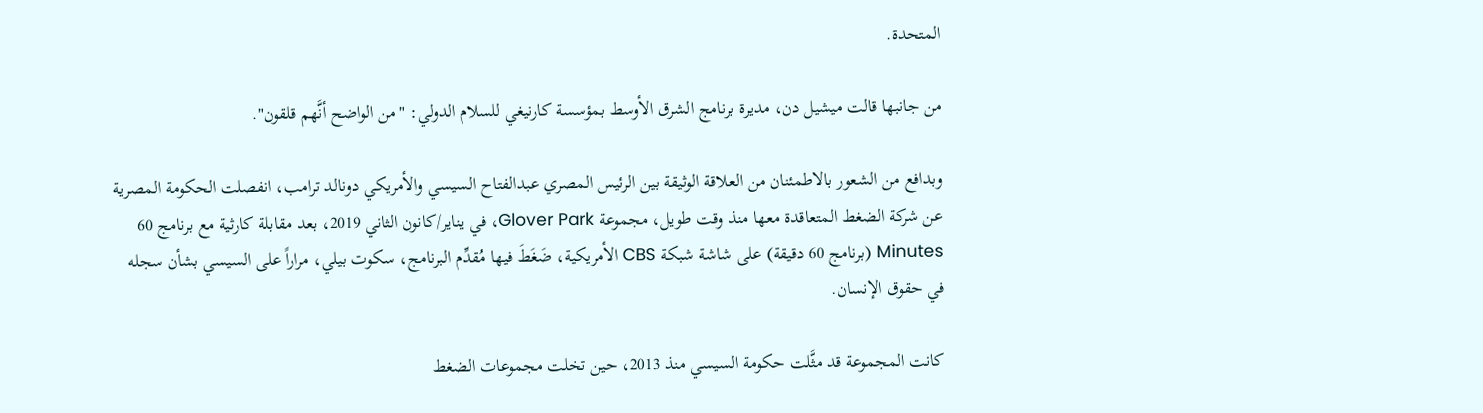المتحدة.

من جانبها قالت ميشيل دن، مديرة برنامج الشرق الأوسط بمؤسسة كارنيغي للسلام الدولي: "من الواضح أنَّهم قلقون".

وبدافع من الشعور بالاطمئنان من العلاقة الوثيقة بين الرئيس المصري عبدالفتاح السيسي والأمريكي دونالد ترامب، انفصلت الحكومة المصرية عن شركة الضغط المتعاقدة معها منذ وقت طويل، مجموعة Glover Park، في يناير/كانون الثاني 2019، بعد مقابلة كارثية مع برنامج 60 Minutes (برنامج 60 دقيقة) على شاشة شبكة CBS الأمريكية، ضَغَطَ فيها مُقدِّم البرنامج، سكوت بيلي، مراراً على السيسي بشأن سجله في حقوق الإنسان.

كانت المجموعة قد مثَّلت حكومة السيسي منذ 2013، حين تخلت مجموعات الضغط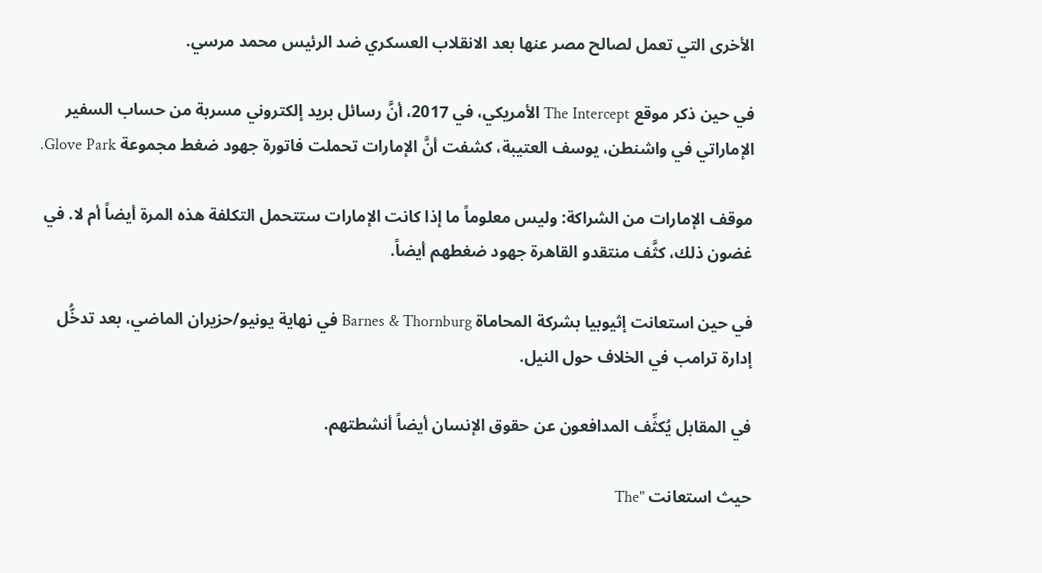الأخرى التي تعمل لصالح مصر عنها بعد الانقلاب العسكري ضد الرئيس محمد مرسي.

في حين ذكر موقع The Intercept الأمريكي، في 2017، أنَّ رسائل بريد إلكتروني مسربة من حساب السفير الإماراتي في واشنطن، يوسف العتيبة، كشفت أنَّ الإمارات تحملت فاتورة جهود ضغط مجموعة Glove Park.

موقف الإمارات من الشراكة: وليس معلوماً ما إذا كانت الإمارات ستتحمل التكلفة هذه المرة أيضاً أم لا. في غضون ذلك، كثَّف منتقدو القاهرة جهود ضغطهم أيضاً.

في حين استعانت إثيوبيا بشركة المحاماة Barnes & Thornburg في نهاية يونيو/حزيران الماضي، بعد تدخُّل إدارة ترامب في الخلاف حول النيل.

في المقابل يُكثِّف المدافعون عن حقوق الإنسان أيضاً أنشطتهم.

حيث استعانت "The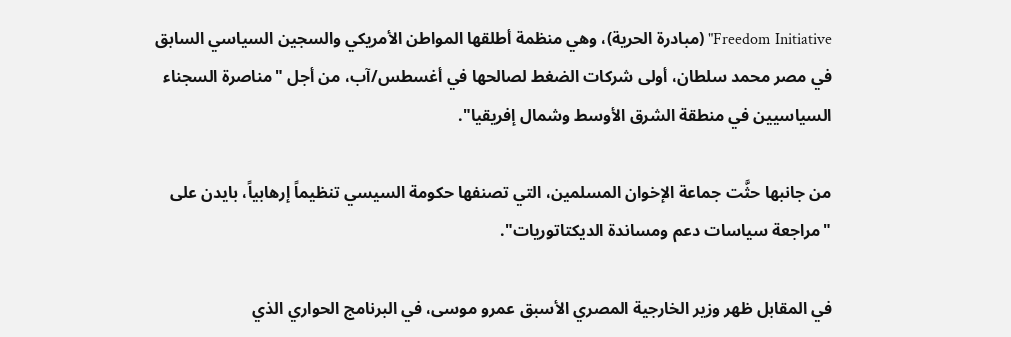Freedom Initiative" (مبادرة الحرية)، وهي منظمة أطلقها المواطن الأمريكي والسجين السياسي السابق في مصر محمد سلطان، أولى شركات الضغط لصالحها في أغسطس/آب، من أجل "مناصرة السجناء السياسيين في منطقة الشرق الأوسط وشمال إفريقيا".

من جانبها حثَّت جماعة الإخوان المسلمين، التي تصنفها حكومة السيسي تنظيماً إرهابياً، بايدن على "مراجعة سياسات دعم ومساندة الديكتاتوريات".

في المقابل ظهر وزير الخارجية المصري الأسبق عمرو موسى، في البرنامج الحواري الذي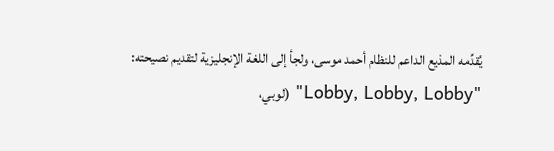يُقدِّمه المذيع الداعم للنظام أحمد موسى، ولجأ إلى اللغة الإنجليزية لتقديم نصيحته: "Lobby, Lobby, Lobby" (لوبي،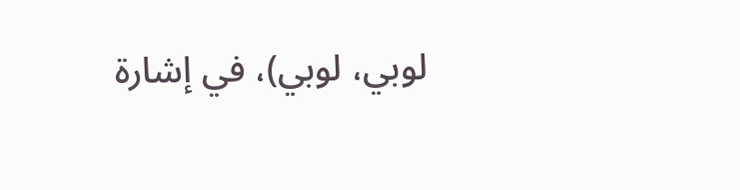لوبي، لوبي)، في إشارة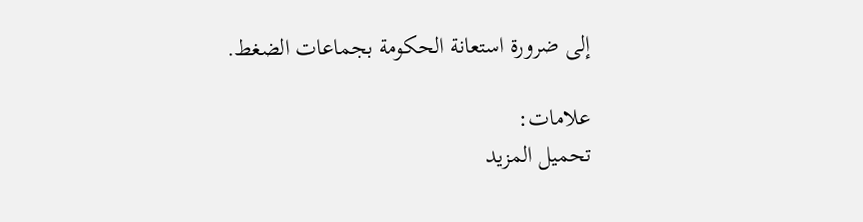إلى ضرورة استعانة الحكومة بجماعات الضغط.

علامات:
تحميل المزيد